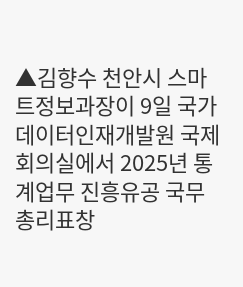▲김향수 천안시 스마트정보과장이 9일 국가데이터인재개발원 국제회의실에서 2025년 통계업무 진흥유공 국무총리표창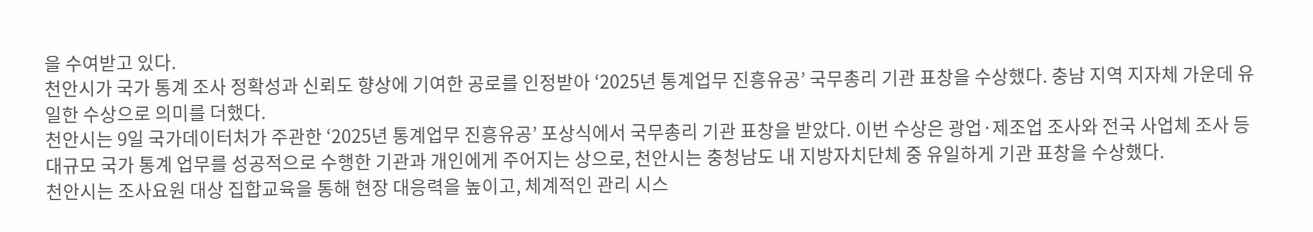을 수여받고 있다.
천안시가 국가 통계 조사 정확성과 신뢰도 향상에 기여한 공로를 인정받아 ‘2025년 통계업무 진흥유공’ 국무총리 기관 표창을 수상했다. 충남 지역 지자체 가운데 유일한 수상으로 의미를 더했다.
천안시는 9일 국가데이터처가 주관한 ‘2025년 통계업무 진흥유공’ 포상식에서 국무총리 기관 표창을 받았다. 이번 수상은 광업·제조업 조사와 전국 사업체 조사 등 대규모 국가 통계 업무를 성공적으로 수행한 기관과 개인에게 주어지는 상으로, 천안시는 충청남도 내 지방자치단체 중 유일하게 기관 표창을 수상했다.
천안시는 조사요원 대상 집합교육을 통해 현장 대응력을 높이고, 체계적인 관리 시스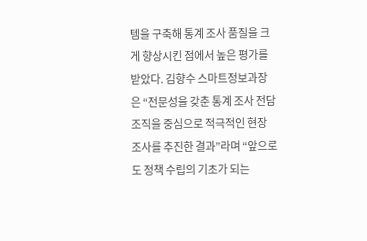템을 구축해 통계 조사 품질을 크게 향상시킨 점에서 높은 평가를 받았다. 김향수 스마트정보과장은 “전문성을 갖춘 통계 조사 전담 조직을 중심으로 적극적인 현장 조사를 추진한 결과”라며 “앞으로도 정책 수립의 기초가 되는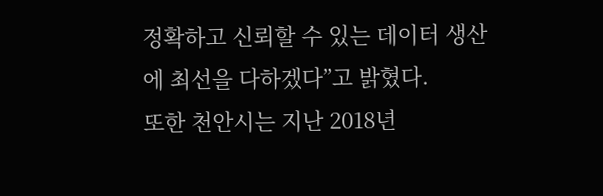정확하고 신뢰할 수 있는 데이터 생산에 최선을 다하겠다”고 밝혔다.
또한 천안시는 지난 2018년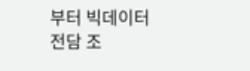부터 빅데이터 전담 조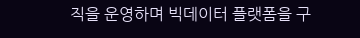직을 운영하며 빅데이터 플랫폼을 구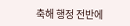축해 행정 전반에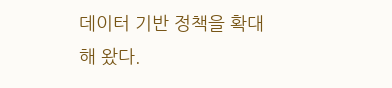데이터 기반 정책을 확대해 왔다.